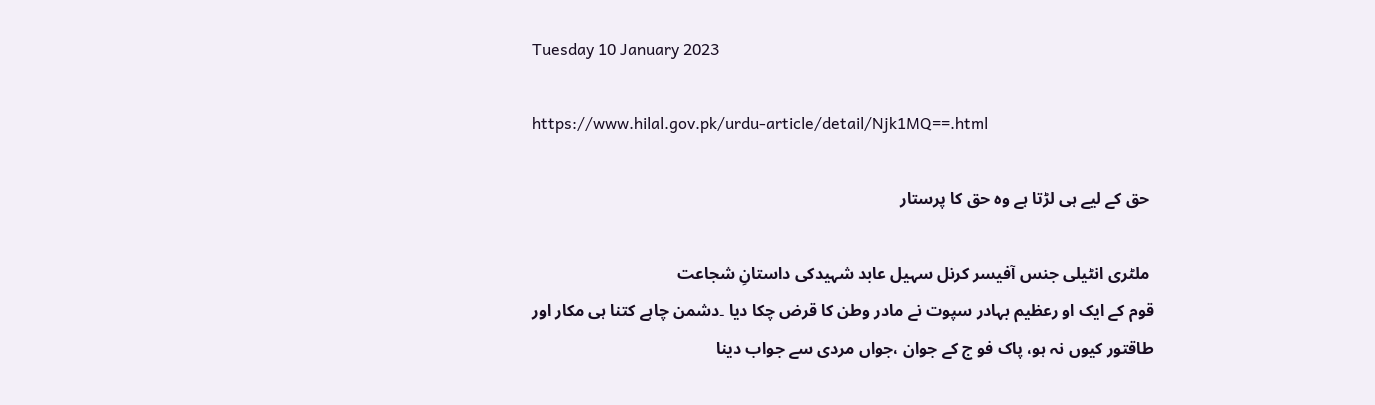Tuesday 10 January 2023

https://www.hilal.gov.pk/urdu-article/detail/Njk1MQ==.html

 حق کے لیے ہی لڑتا ہے وہ حق کا پرستار

 ملٹری انٹیلی جنس آفیسر کرنل سہیل عابد شہیدکی داستانِ شجاعت
قوم کے ایک او رعظیم بہادر سپوت نے مادر وطن کا قرض چکا دیا ۔دشمن چاہے کتنا ہی مکار اور طاقتور کیوں نہ ہو، پاک فو ج کے جوان ،جواں مردی سے جواب دینا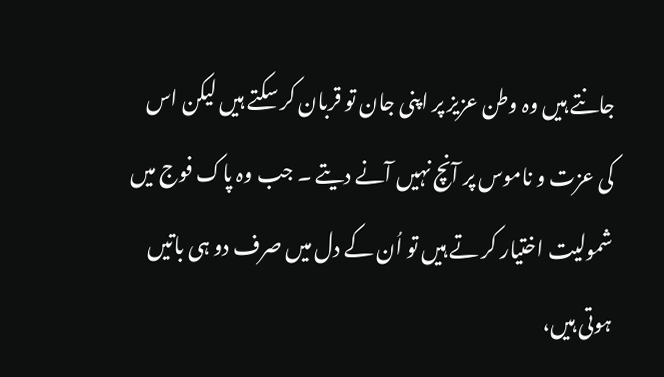جانتے ہیں وہ وطن عزیز پر اپنی جان تو قربان کر سکتے ہیں لیکن اس کی عزت و ناموس پر آنچ نہیں آنے دیتے ۔ جب وہ پاک فوج میں شمولیت اختیار کر تے ہیں تو اُن کے دل میں صرف دو ہی باتیں ہوتی ہیں،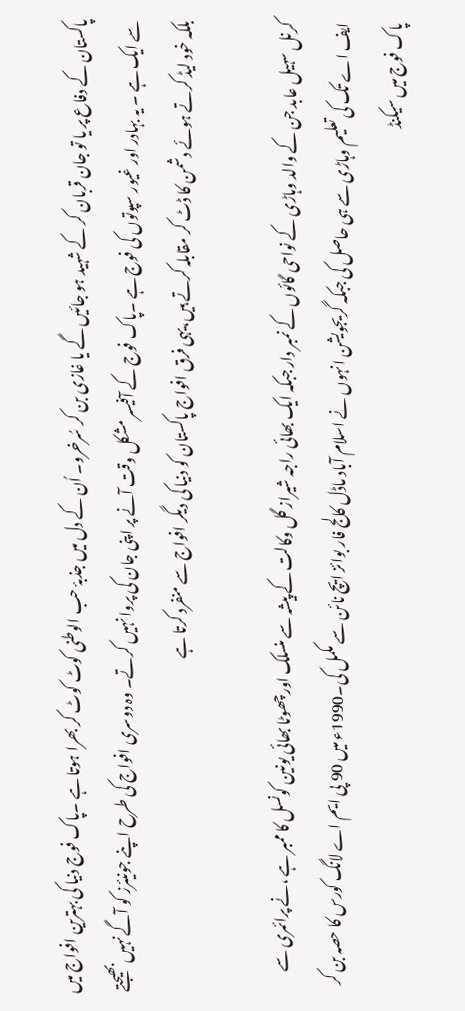پاکستان کے دفاع پر یا تو جان قربان کر کے شہید ہو جائیں گے یا غازی بن کر سُرخرو۔ اُن کے دل میں جذبۂ حب الوطنی کوٹ کوٹ کر بھرا ہوتا ہے ۔پاک فوج دنیا کی بہترین افواج میں سے ایک ہے ۔ یہ بہادر اور غیور سپوتوں کی فوج ہے ۔پاک فوج کے آفیسر مشکل وقت آنے پر اپنی جان کی پروا نہیں کرتے۔ وہ دوسری افواج کی طرح اپنے جونیئرز کو آگے نہیں بھیجتے بلکہ خود لیڈ کرتے ہوئے دشمن کا ڈٹ کر مقابلہ کرتے ہیں،یہی فرق افواج پاکستان کو دنیا کی دیگر افواج سے منفرد کرتا ہے

کرنل سہیل عابد جن کے والد وہاڑی کے نواحی گائوں کے نمبر دار جبکہ ایک بھائی راجہ شیراز گل وکالت کے پیشہ سے منسلک اورچھوٹا بھائی یونین کونسل کا ممبر ہے ،نے پرائمری سے ایف اے تک کی تعلیم وہاڑی سے ہی حاصل کی جبکہ گریجویشن انہوں نے اسلام آباد ماڈل کالج فار بوائز ایچ نائن سے مکمل کی۔1990ء میں 90 پی ایم اے لانگ کورس کا حصہ بن کر پاک فوج میں سیکنڈ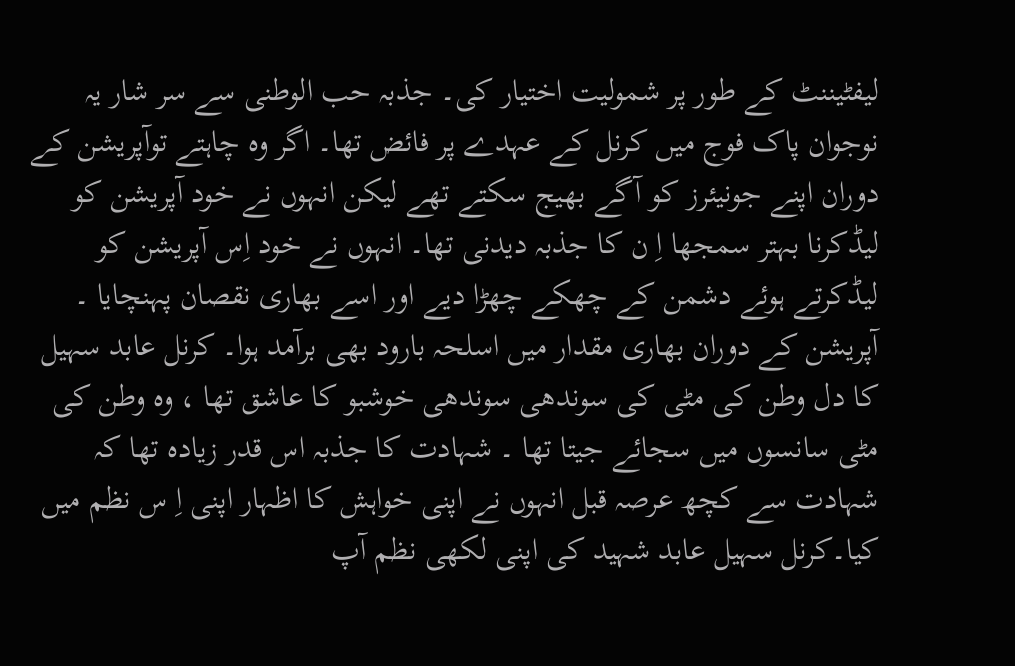لیفٹیننٹ کے طور پر شمولیت اختیار کی۔ جذبہ حب الوطنی سے سر شار یہ نوجوان پاک فوج میں کرنل کے عہدے پر فائض تھا۔ اگر وہ چاہتے توآپریشن کے دوران اپنے جونیئرز کو آگے بھیج سکتے تھے لیکن انہوں نے خود آپریشن کو لیڈکرنا بہتر سمجھا اِ ن کا جذبہ دیدنی تھا۔ انہوں نے خود اِس آپریشن کو لیڈکرتے ہوئے دشمن کے چھکے چھڑا دیے اور اسے بھاری نقصان پہنچایا ۔ آپریشن کے دوران بھاری مقدار میں اسلحہ بارود بھی برآمد ہوا۔ کرنل عابد سہیل کا دل وطن کی مٹی کی سوندھی سوندھی خوشبو کا عاشق تھا ، وہ وطن کی مٹی سانسوں میں سجائے جیتا تھا ۔ شہادت کا جذبہ اس قدر زیادہ تھا کہ شہادت سے کچھ عرصہ قبل انہوں نے اپنی خواہش کا اظہار اپنی اِ س نظم میں کیا۔کرنل سہیل عابد شہید کی اپنی لکھی نظم آپ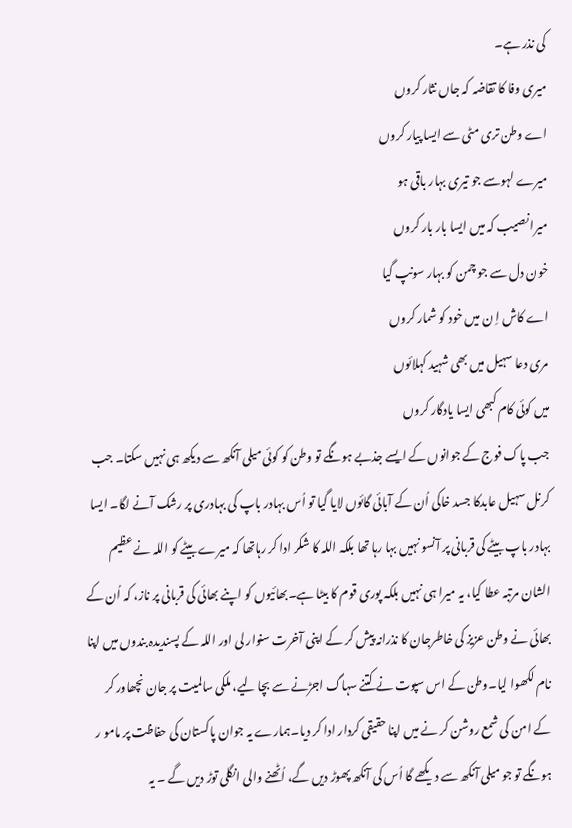کی نذر ہے۔
میری وفا کا تقاضہ کہ جاں نثار کروں
اے وطن تری مٹی سے ایسا پیار کروں
میرے لہوسے جو تیری بہار باقی ہو
میرا نصیب کہ میں ایسا بار بار کروں
خون دل سے جو چمن کو بہار سونپ گیا
اے کاش اِ ن میں خود کو شمار کروں
مری دعا سہیل میں بھی شہید کہلائوں
میں کوئی کام کبھی ایسا یادگار کروں
جب پاک فوج کے جوانوں کے ایسے جذبے ہونگے تو وطن کو کوئی میلی آنکھ سے دیکھ ہی نہیں سکتا۔ جب کرنل سہیل عابدکا جسد خاکی اُن کے آبائی گائوں لایا گیا تو اُس بہادر باپ کی بہادری پر رشک آنے لگا۔ ایسا بہادر باپ بیٹے کی قربانی پر آنسو نہیں بہا رہا تھا بلکہ اللہ کا شکر ادا کر رہاتھا کہ میرے بیٹے کو اللہ نے عظیم الشان مرتبہ عطا کیا، یہ میرا ہی نہیں بلکہ پوری قوم کا بیٹا ہے۔بھائیوں کو اپنے بھائی کی قربانی پر ناز، کہ اُن کے بھائی نے وطن عزیز کی خاطرجان کا نذرانہ پیش کر کے اپنی آخرت سنوار لی اور اللہ کے پسندیدہ بندوں میں اپنا نام لکھوا لیا۔وطن کے اس سپوت نے کتنے سہاگ اجڑنے سے بچا لیے، ملکی سالمیت پر جان نچھاور کر کے امن کی شمع روشن کر نے میں اپنا حقیقی کردار ادا کر دیا۔ہمارے یہ جوان پاکستان کی حفاظت پر مامو ر  ہونگے تو جو میلی آنکھ سے دیکھے گا اُس کی آنکھ پھوڑ دیں گے، اُٹھنے والی انگلی توڑ دیں گے ۔ یہ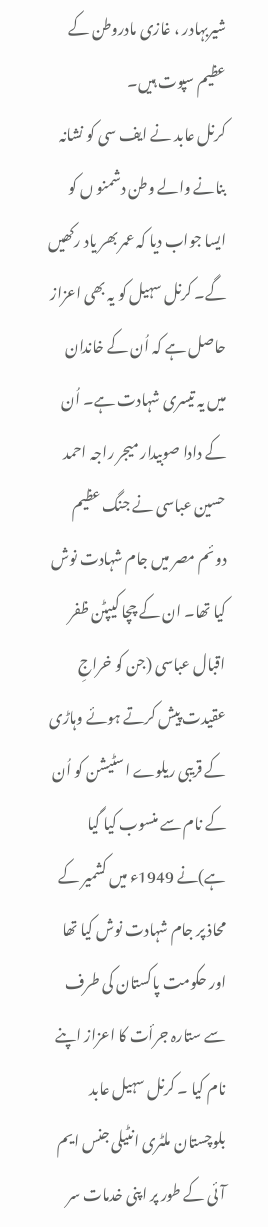شیربہادر ، غازی مادروطن کے عظیم سپوت ہیں۔
کرنل عابد نے ایف سی کو نشانہ بنانے والے وطن دشمنو ں کو ایسا جواب دیا کہ عمر بھر یاد رکھیں گے۔ کرنل سہیل کو یہ بھی اعزاز حاصل ہے کہ اُن کے خاندان میں یہ تیسری شہادت ہے۔ اُن کے دادا صوبیدار میجر راجہ احمد حسین عباسی نے جنگ عظیم دوئم مصر میں جام شہادت نوش کیا تھا۔ ان کے چچا کیپٹن ظفر اقبال عباسی (جن کو خراجِ عقیدت پیش کرتے ہوئے وہاڑی کے قریبی ریلوے اسٹیشن کو اُن کے نام سے منسوب کیا گیا ہے)نے 1949ء میں کشمیر کے محاذ پر جام شہادت نوش کیا تھا اور حکومت پاکستان کی طرف سے ستارہ جرأت کا اعزاز اپنے نام کیا ۔ کرنل سہیل عابد بلوچستان ملٹری انٹیلی جنس ایم آئی کے طور پر اپنی خدمات سر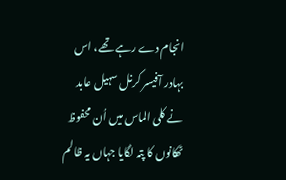انجام دے رہے تھے، اس بہادر آفیسر کرنل سہیل عابد نے کلی الماس میں اُن محفوظ ٹھکانوں کا پتہ لگایا جہاں یہ ظالم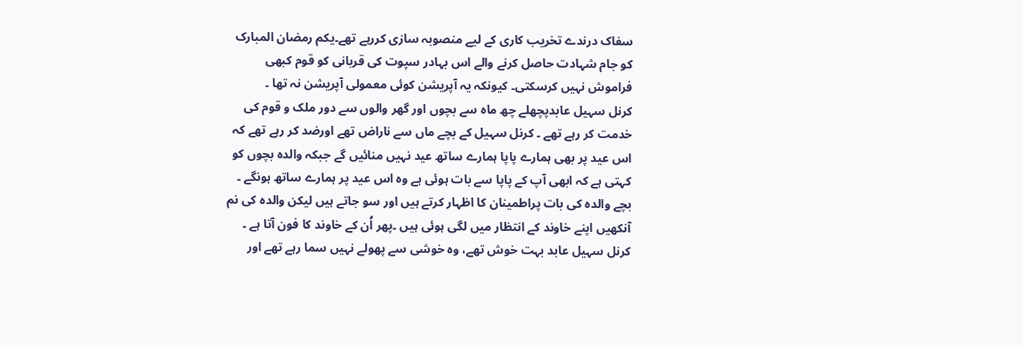سفاک درندے تخریب کاری کے لیے منصوبہ سازی کررہے تھے۔یکم رمضان المبارک کو جام شہادت حاصل کرنے والے اس بہادر سپوت کی قربانی کو قوم کبھی فراموش نہیں کرسکتی۔ کیونکہ یہ آپریشن کوئی معمولی آپریشن نہ تھا ۔
کرنل سہیل عابدپچھلے چھ ماہ سے بچوں اور گھر والوں سے دور ملک و قوم کی خدمت کر رہے تھے ۔ کرنل سہیل کے بچے ماں سے ناراض تھے اورضد کر رہے تھے کہ اس عید پر بھی ہمارے پاپا ہمارے ساتھ عید نہیں منائیں گے جبکہ والدہ بچوں کو کہتی ہے کہ ابھی آپ کے پاپا سے بات ہوئی ہے وہ اس عید پر ہمارے ساتھ ہونگے ۔ بچے والدہ کی بات پراطمینان کا اظہار کرتے ہیں اور سو جاتے ہیں لیکن والدہ کی نم آنکھیں اپنے خاوند کے انتظار میں لگی ہوئی ہیں ۔پھر اُن کے خاوند کا فون آتا ہے ۔ کرنل سہیل عابد بہت خوش تھے، وہ خوشی سے پھولے نہیں سما رہے تھے اور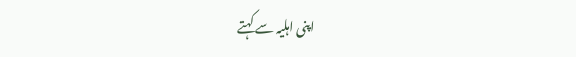اپنی اہلیہ سے کہتے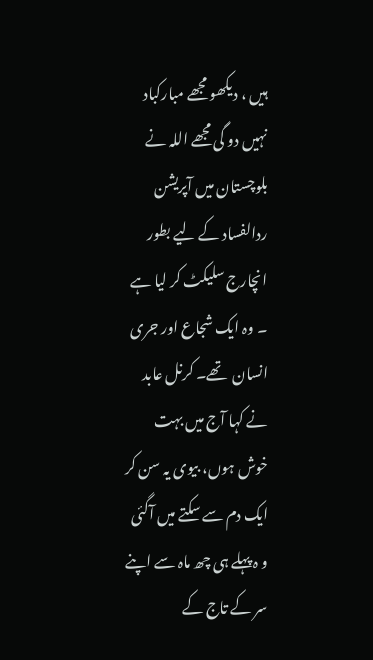ہیں ، دیکھو مجھے مبارکباد نہیں دو گی مجھے اللہ نے بلوچستان میں آپریشن ردالفساد کے لیے بطور انچارج سلیکٹ کر لیا ہے ۔ وہ ایک شجاع اور جری انسان  تھے۔ کرنل عابد نے کہا آج میں بہت خوش ہوں، بیوی یہ سن کر ایک دم سے سکتے میں آگئی و ہ پہلے ہی چھ ماہ سے اپنے سر کے تاج کے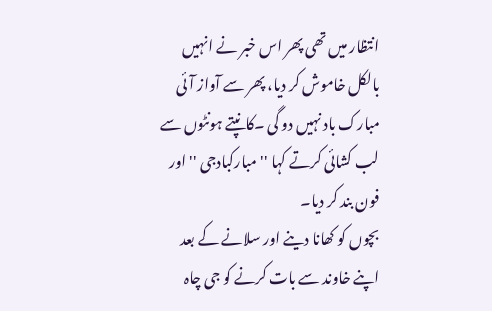انتظار میں تھی پھر اس خبر نے انہیں بالکل خاموش کر دیا، پھر سے آواز آئی مبارک باد نہیں دو گی ۔کانپتے ہونٹوں سے لب کشائی کرتے کہا ''مبارکبادجی '' اور فون بند کر دیا۔
بچوں کو کھانا دینے اور سلانے کے بعد اپنے خاوند سے بات کرنے کو جی چاہ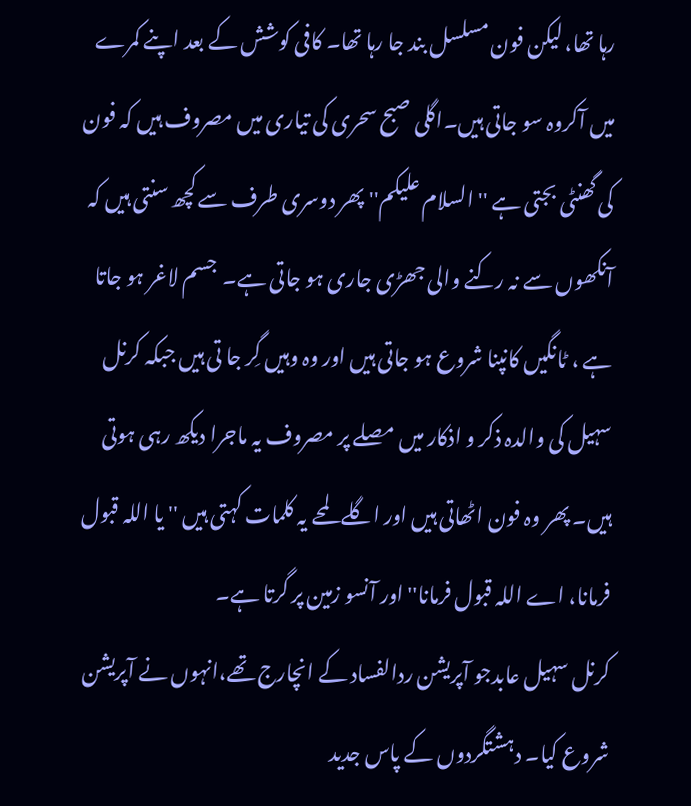رہا تھا، لیکن فون مسلسل بند جا رہا تھا۔ کافی کوشش کے بعد اپنے کمرے میں آکروہ سو جاتی ہیں۔اگلی صبح سحری کی تیاری میں مصروف ہیں کہ فون کی گھنٹی بجتی ہے '' السلام علیکم'' پھر دوسری طرف سے کچھ سنتی ہیں کہ آنکھوں سے نہ رکنے والی جھڑی جاری ہو جاتی ہے۔  جسم لاغر ہو جاتا ہے ، ٹانگیں کانپنا شروع ہو جاتی ہیں اور وہ وہیں گِر جا تی ہیں جبکہ کرنل سہیل کی والدہ ذکر و اذکار میں مصلے پر مصروف یہ ماجرا دیکھ رہی ہوتی ہیں۔ پھر وہ فون اٹھاتی ہیں اور اگلے لمحے یہ کلمات کہتی ہیں '' یا اللہ قبول فرمانا، اے اللہ قبول فرمانا'' اور آنسو زمین پر گرتا ہے۔
کرنل سہیل عابدجو آپریشن ردالفساد کے انچارج تھے،انہوں نے آپریشن شروع کیا۔ دہشتگردوں کے پاس جدید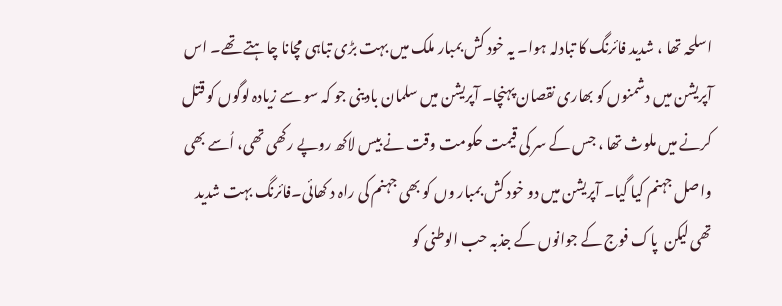اسلحہ تھا ، شدید فائرنگ کا تبادلہ ہوا۔ یہ خود کش بمبار ملک میں بہت بڑی تباہی مچانا چاہتے تھے۔ اس آپریشن میں دشمنوں کو بھاری نقصان پہنچا۔ آپریشن میں سلمان بادینی جو کہ سو سے زیادہ لوگوں کو قتل کرنے میں ملوث تھا ، جس کے سر کی قیمت حکومت وقت نے بیس لاکھ روپے رکھی تھی، اُسے بھی واصل جہنم کیا گیا۔ آپریشن میں دو خود کش بمبار وں کو بھی جہنم کی راہ د کھائی۔فائرنگ بہت شدید تھی لیکن  پاک فوج کے جوانوں کے جذبہ حب الوطنی کو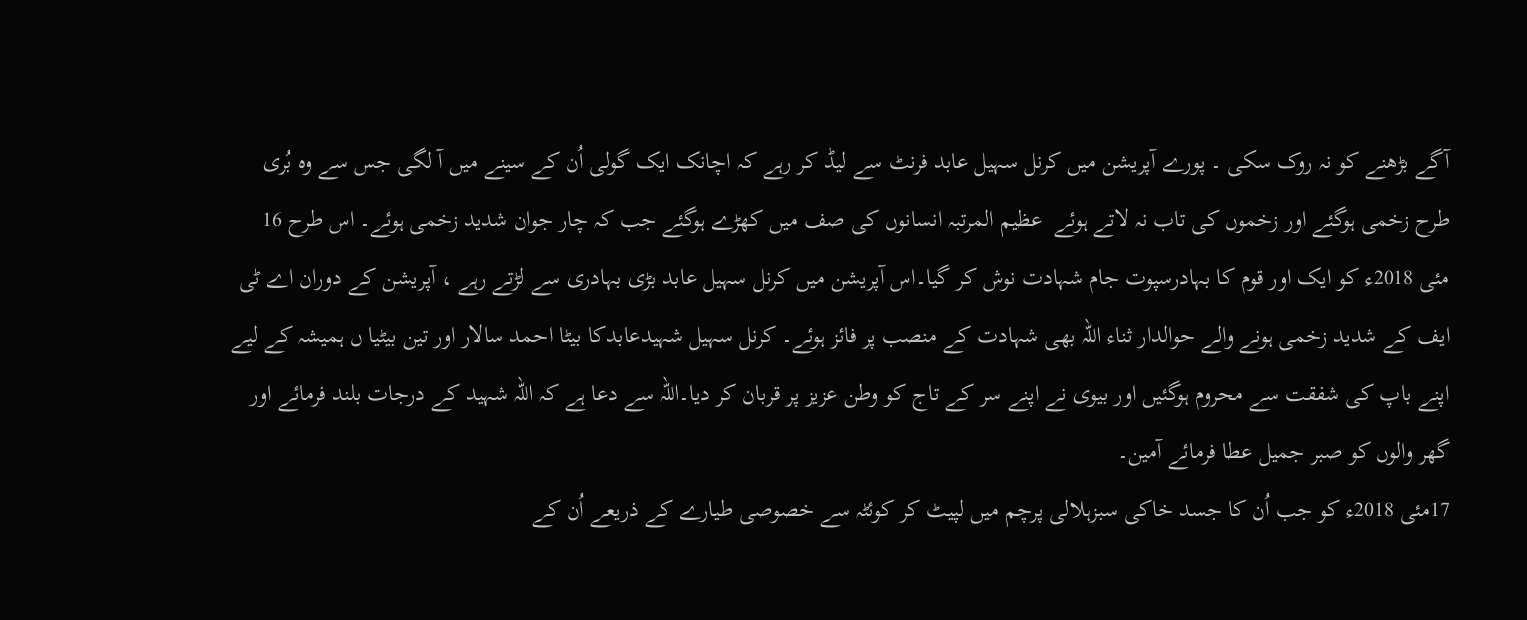آگے بڑھنے کو نہ روک سکی ۔ پورے آپریشن میں کرنل سہیل عابد فرنٹ سے لیڈ کر رہے کہ اچانک ایک گولی اُن کے سینے میں آ لگی جس سے وہ بُری طرح زخمی ہوگئے اور زخموں کی تاب نہ لاتے ہوئے  عظیم المرتبہ انسانوں کی صف میں کھڑے ہوگئے جب کہ چار جوان شدید زخمی ہوئے۔ اس طرح 16 مئی 2018ء کو ایک اور قوم کا بہادرسپوت جام شہادت نوش کر گیا۔اس آپریشن میں کرنل سہیل عابد بڑی بہادری سے لڑتے رہے ، آپریشن کے دوران اے ٹی ایف کے شدید زخمی ہونے والے حوالدار ثناء اللہ بھی شہادت کے منصب پر فائز ہوئے۔ کرنل سہیل شہیدعابدکا بیٹا احمد سالار اور تین بیٹیا ں ہمیشہ کے لیے اپنے باپ کی شفقت سے محروم ہوگئیں اور بیوی نے اپنے سر کے تاج کو وطن عزیز پر قربان کر دیا۔اللہ سے دعا ہے کہ اللہ شہید کے درجات بلند فرمائے اور گھر والوں کو صبر جمیل عطا فرمائے آمین۔
17مئی 2018ء کو جب اُن کا جسد خاکی سبزہلالی پرچم میں لپیٹ کر کوئٹہ سے خصوصی طیارے کے ذریعے اُن کے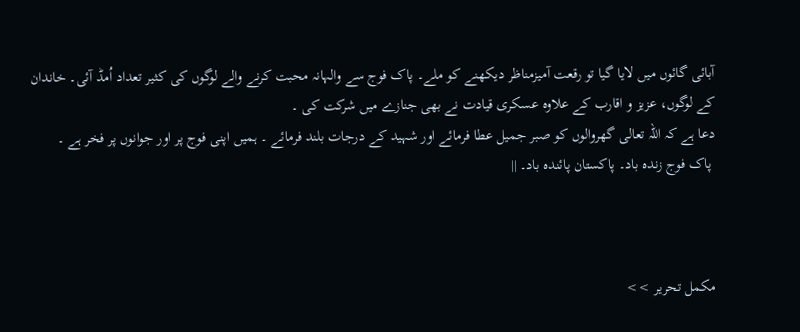آبائی گائوں میں لایا گیا تو رقعت آمیزمناظر دیکھنے کو ملے۔ پاک فوج سے والہانہ محبت کرنے والے لوگوں کی کثیر تعداد اُمڈ آئی۔ خاندان کے لوگوں، عزیز و اقارب کے علاوہ عسکری قیادت نے بھی جنازے میں شرکت کی ۔
دعا ہے کہ اللہ تعالی گھروالوں کو صبر جمیل عطا فرمائے اور شہید کے درجات بلند فرمائے ۔ ہمیں اپنی فوج پر اور جوانوں پر فخر ہے ۔
 پاک فوج زندہ باد۔ پاکستان پائندہ باد۔ ||



مکمل تحریر >>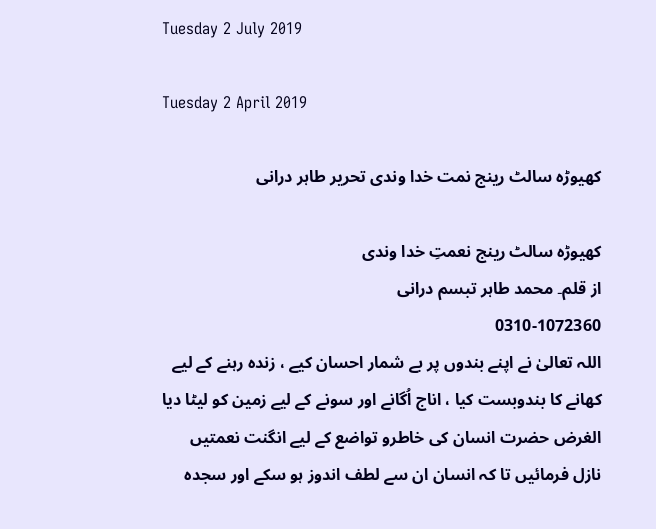Tuesday 2 July 2019

Tuesday 2 April 2019

کھیوڑہ سالٹ رینج نمت خدا وندی تحریر طاہر درانی

کھیوڑہ سالٹ رینج نعمتِ خدا وندی
از قلم۔ محمد طاہر تبسم درانی
0310-1072360
اللہ تعالیٰ نے اپنے بندوں پر بے شمار احسان کیے ، زندہ رہنے کے لیے کھانے کا بندوبست کیا ، اناج اُگانے اور سونے کے لیے زمین کو لیٹا دیا الغرض حضرت انسان کی خاطرو تواضع کے لیے انگنت نعمتیں نازل فرمائیں تا کہ انسان ان سے لطف اندوز ہو سکے اور سجدہ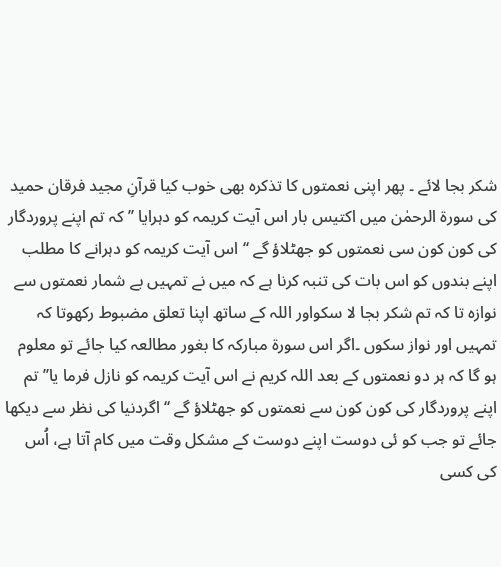شکر بجا لائے ۔ پھر اپنی نعمتوں کا تذکرہ بھی خوب کیا قرآنِ مجید فرقان حمید کی سورۃ الرحمٰن میں اکتیس بار اس آیت کریمہ کو دہرایا ’’ کہ تم اپنے پروردگار کی کون کون سی نعمتوں کو جھٹلاؤ گے ‘‘ اس آیت کریمہ کو دہرانے کا مطلب اپنے بندوں کو اس بات کی تنبہ کرنا ہے کہ میں نے تمہیں بے شمار نعمتوں سے نوازہ تا کہ تم شکر بجا لا سکواور اللہ کے ساتھ اپنا تعلق مضبوط رکھوتا کہ تمہیں اور نواز سکوں ۔اگر اس سورۃ مبارکہ کا بغور مطالعہ کیا جائے تو معلوم ہو گا کہ ہر دو نعمتوں کے بعد اللہ کریم نے اس آیت کریمہ کو نازل فرما یا’’ تم اپنے پروردگار کی کون کون سے نعمتوں کو جھٹلاؤ گے ‘‘ اگردنیا کی نظر سے دیکھا جائے تو جب کو ئی دوست اپنے دوست کے مشکل وقت میں کام آتا ہے، اُس کی کسی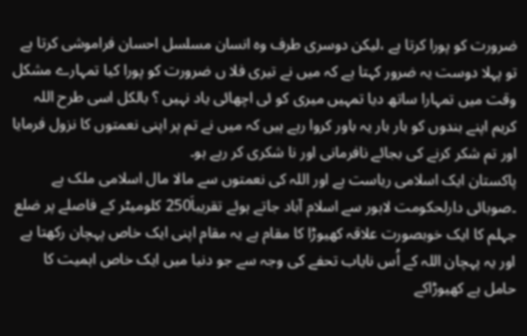ضرورت کو پورا کرتا ہے ،لیکن دوسری طرف وہ انسان مسلسل احسان فراموشی کرتا ہے تو پہلا دوست یہ ضرور کہتا ہے کہ میں نے تیری فلا ں ضرورت کو پورا کیا تمہارے مشکل وقت میں تمہارا ساتھ دیا تمہیں میری کو ئی اچھائی یاد نہیں ؟ بالکل اسی طرح اللہ کریم اپنے بندوں کو بار بار یہ باور کروا رہے ہیں کہ میں نے تم پر اپنی نعمتوں کا نزول فرمایا اور تم شکر کرنے کی بجائے نافرمانی اور نا شکری کر رہے ہو۔
پاکستان ایک اسلامی ریاست ہے اور اللہ کی نعمتوں سے مالا مال اسلامی ملک ہے ۔صوبائی دارلحکومت لاہور سے اسلام آباد جاتے ہوئے تقریباَ250 کلومیٹر کے فاصلے پر ضلع جہلم کا ایک خوبصورت علاقہ کھیوڑا کا مقام ہے یہ مقام اپنی ایک خاص پہچان رکھتا ہے اور یہ پہچان اللہ کے اُس نایاب تحفے کی وجہ سے جو دنیا میں ایک خاص اہمیت کا حامل ہے کھیوڑاکے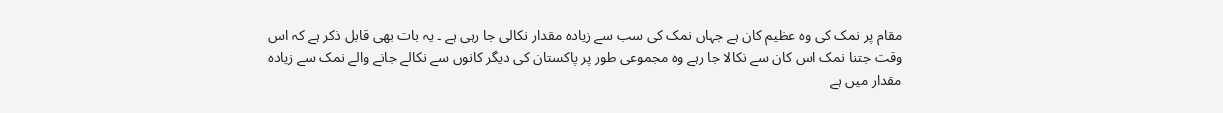مقام پر نمک کی وہ عظیم کان ہے جہاں نمک کی سب سے زیادہ مقدار نکالی جا رہی ہے ۔ یہ بات بھی قابل ذکر ہے کہ اس وقت جتنا نمک اس کان سے نکالا جا رہے وہ مجموعی طور پر پاکستان کی دیگر کانوں سے نکالے جانے والے نمک سے زیادہ مقدار میں ہے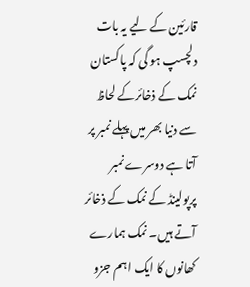قارئین کے لیے یہ بات دلچسپ ہو گی کہ پاکستان نمک کے ذخائرکے لحاظ سے دنیا بھر میں پہلے نمبر پر آتا ہے دوسرے نمبر پرپولینڈ کے نمک کے ذخائر آتے ہیں۔ نمک ہمارے کھانوں کا ایک اہم جزو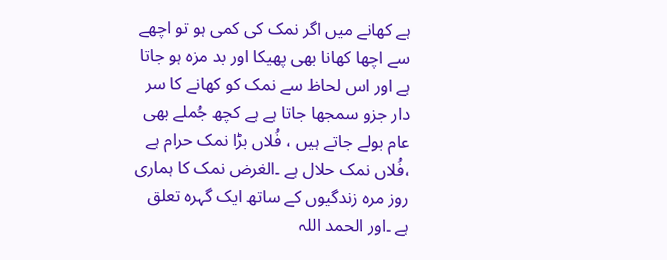ہے کھانے میں اگر نمک کی کمی ہو تو اچھے سے اچھا کھانا بھی پھیکا اور بد مزہ ہو جاتا ہے اور اس لحاظ سے نمک کو کھانے کا سر دار جزو سمجھا جاتا ہے ہے کچھ جُملے بھی عام بولے جاتے ہیں ، فُلاں بڑا نمک حرام ہے ،فُلاں نمک حلال ہے ۔الغرض نمک کا ہماری روز مرہ زندگیوں کے ساتھ ایک گہرہ تعلق ہے ۔اور الحمد اللہ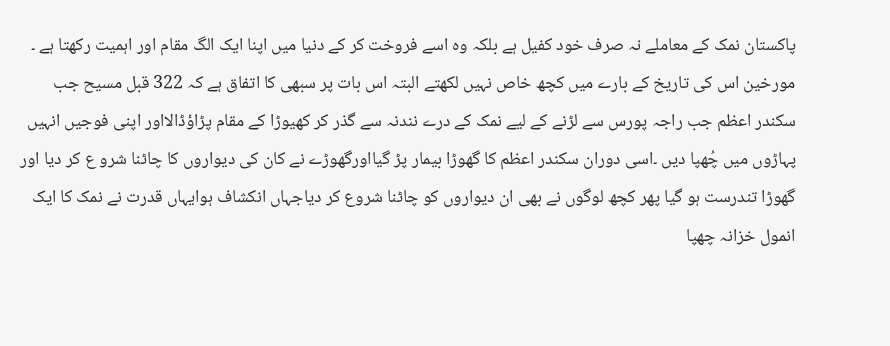پاکستان نمک کے معاملے نہ صرف خود کفیل ہے بلکہ وہ اسے فروخت کر کے دنیا میں اپنا ایک الگ مقام اور اہمیت رکھتا ہے ۔
مورخین اس کی تاریخ کے بارے میں کچھ خاص نہیں لکھتے البتہ اس بات پر سبھی کا اتفاق ہے کہ 322 قبل مسیح جب سکندر اعظم جب راجہ پورس سے لڑنے کے لیے نمک کے درے نندنہ سے گذر کر کھیوڑا کے مقام پڑاؤڈالااور اپنی فوجیں انہیں پہاڑوں میں چُھپا دیں ۔اسی دوران سکندر اعظم کا گھوڑا بیمار پڑ گیااورگھوڑے نے کان کی دیواروں کا چاٹنا شرو ع کر دیا اور گھوڑا تندرست ہو گیا پھر کچھ لوگوں نے بھی ان دیواروں کو چاٹنا شروع کر دیاجہاں انکشاف ہوایہاں قدرت نے نمک کا ایک انمول خزانہ چھپا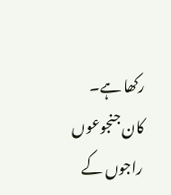رکھا ہے۔ کان جنجوعوں راجوں کے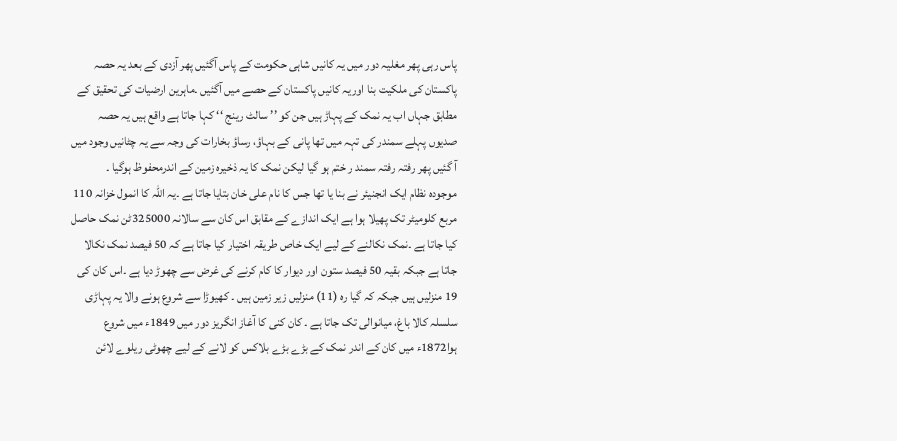پاس رہی پھر مغلیہ دور میں یہ کانیں شاہی حکومت کے پاس آگئیں پھر آزدی کے بعد یہ حصہ پاکستان کی ملکیت بنا اوریہ کانیں پاکستان کے حصے میں آگئیں ۔ماہرین ارضیات کی تحقیق کے مطابق جہاں اب یہ نمک کے پہاڑ ہیں جن کو ’’ سالٹ رینج ‘‘ کہا جاتا ہے واقع ہیں یہ حصہ صدیوں پہلے سمندر کی تہہ میں تھا پانی کے بہاؤ، رساؤ بخارات کی وجہ سے یہ چٹانیں وجود میں آ گئیں پھر رفتہ رفتہ سمند ر ختم ہو گیا لیکن نمک کا یہ ذخیرہ زمین کے اندرمحفوظ ہوگیا ۔
موجودہ نظام ایک انجنیئر نے بنا یا تھا جس کا نام علی خان بتایا جاتا ہے ۔یہ اللہ کا انمول خزانہ 110 مربع کلومیٹر تک پھیلا ہوا ہے ایک اندازے کے مقابق اس کان سے سالانہ 325000ٹن نمک حاصل کیا جاتا ہے ۔نمک نکالنے کے لیے ایک خاص طریقہ اختیار کیا جاتا ہے کہ 50 فیصد نمک نکالا جاتا ہے جبکہ بقیہ 50 فیصد ستون اور دیوار کا کام کرنے کی غرض سے چھوڑ دیا ہے ۔اس کان کی 19 منزلیں ہیں جبکہ کہ گیا رہ (11) منزلیں زیر زمین ہیں ۔ کھیوڑا سے شروع ہونے والا یہ پہاڑی سلسلہ کالا باغ، میانوالی تک جاتا ہے ۔ کان کنی کا آغاز انگریز دور میں 1849ء میں شروع ہوا1872ء میں کان کے اندر نمک کے بڑے بڑے بلاکس کو لانے کے لیے چھوٹی ریلوے لائن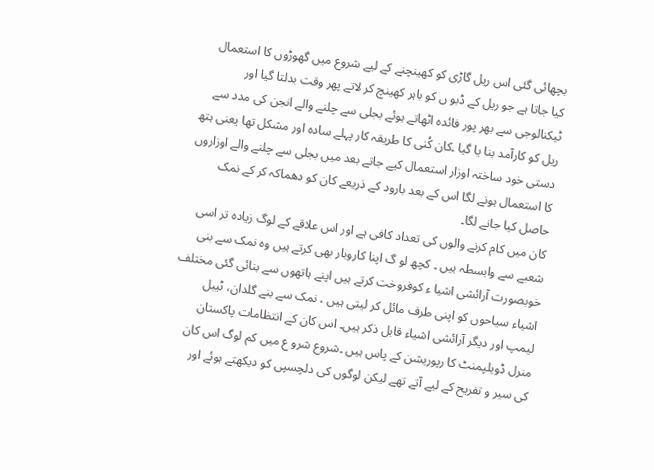بچھائی گئی اس ریل گاڑی کو کھینچنے کے لیے شروع میں گھوڑوں کا استعمال کیا جاتا ہے جو ریل کے ڈبو ں کو باہر کھینچ کر لاتے پھر وقت بدلتا گیا اور ٹیکنالوجی سے بھر پور فائدہ اٹھاتے ہوئے بجلی سے چلنے والے انجن کی مدد سے ریل کو کارآمد بنا یا گیا ۔کان کُنی کا طریقہ کار پہلے سادہ اور مشکل تھا یعنی ہتھ دستی خود ساختہ اوزار استعمال کیے جاتے بعد میں بجلی سے چلنے والے اوزاروں کا استعمال ہونے لگا اس کے بعد بارود کے ذریعے کان کو دھماکہ کر کے نمک حاصل کیا جانے لگا۔
کان میں کام کرنے والوں کی تعداد کافی ہے اور اس علاقے کے لوگ زیادہ تر اسی شعبے سے وابسطہ ہیں ۔ کچھ لو گ اپنا کاروبار بھی کرتے ہیں وہ نمک سے بنی خوبصورت آرائشی اشیا ء کوفروخت کرتے ہیں اپنے ہاتھوں سے بنائی گئی مختلف اشیاء سیاحوں کو اپنی طرف مائل کر لیتی ہیں ، نمک سے بنے گلدان، ٹیبل لیمپ اور دیگر آرائشی اشیاء قابل ذکر ہیں۔ اس کان کے انتظامات پاکستان منرل ڈویلپمنٹ کا رپوریشن کے پاس ہیں ۔شروع شرو ع میں کم لوگ اس کان کی سیر و تفریح کے لیے آتے تھے لیکن لوگوں کی دلچسپی کو دیکھتے ہوئے اور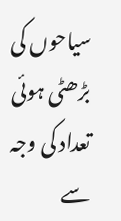سیاحوں کی بڑھٹی ہوئی تعداد کی وجہ سے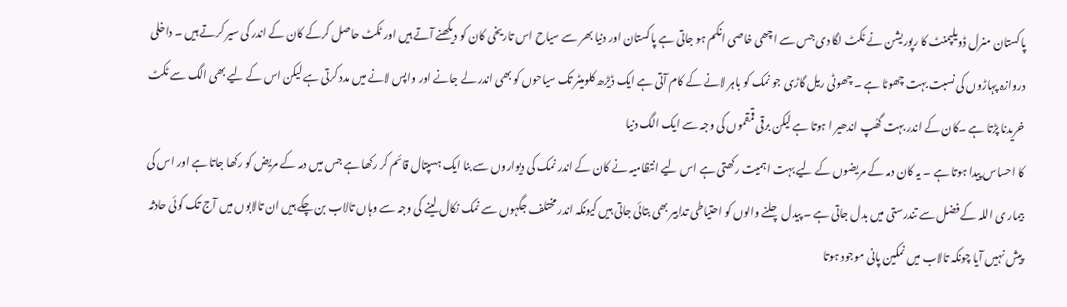پاکستان منرل ڈویلپمنٹ کا رپوریشن نے ٹکٹ لگا دی جس سے اچھی خاصی انکم ہو جاتی ہے پاکستان اور دنیا بھر سے سیاح اس تاریخی کان کو دیکھنے آتے ہیں اور ٹکٹ حاصل کرکے کان کے اندر کی سیر کرتے ہیں ۔ داخلی دروازہ پہاڑوں کی نسبت بہت چھوٹا ہے ۔ چھوٹی ریل گاڑی جو نمک کو باہر لانے کے کام آتی ہے ایک ڈیڑھ کلومیٹر تک سیاحوں کو بھی اندر لے جانے اور واپس لانے میں مدد کرتی ہے لیکن اس کے لیے بھی الگ سے ٹکٹ خریدنا پڑتا ہے ۔کان کے اندر بہت گھُپ اندھیر ا ہوتا ہے لیکن برقی قمقموں کی وجہ سے ایک الگ دنیا
کا احساس پیدا ہوتا ہے ۔ یہ کان دمہ کے مریضوں کے لیے بہت اہمیت رکھتی ہے اس لیے انتظامیہ نے کان کے اندر نمک کی دیواروں سے بنا ایک ہسپتال قائم کر رکھا ہے جس میں دمہ کے مریض کو رکھا جاتا ہے اور اس کی بیمار ی اللہ کے فضل سے تندرستی میں بدل جاتی ہے ۔ پیدل چلنے والوں کو احتیاطی تدابیر بھی بتائی جاتی ہیں کیونکہ اندر مختلف جگہوں سے نمک نکال لینے کی وجہ سے وہاں تالاب بن چکے ہیں ان تالابوں میں آج تک کوئی حادثہ پیش نہیں آیا چونکہ تالاب میں نمکین پانی موجود ہوتا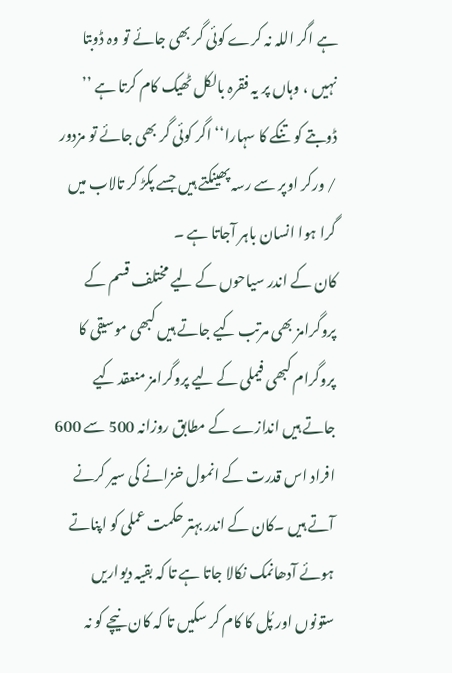ہے اگر اللہ نہ کرے کوئی گر بھی جائے تو وہ ڈوبتا نہیں ، وہاں پر یہ فقرہ بالکل ٹھیک کام کرتا ہے ’’ ڈوبتے کو تنکے کا سہارا‘‘ اگر کوئی گر بھی جائے تو مزدور / ورکر اوپر سے رسہ پھینکتے ہیں جسے پکڑ کر تالاب میں گرا ہوا انسان باہر آجاتا ہے ۔
کان کے اندر سیاحوں کے لیے مختلف قسم کے پروگرامز بھی مرتب کیے جاتے ہیں کبھی موسیقی کا پروگرام کبھی فیملی کے لیے پروگرامز منعقد کیے جاتے ہیں اندازے کے مطابق روزانہ 500 سے 600 افراد اس قدرت کے انمول خزانے کی سیر کرنے آتے ہیں ۔کان کے اندر بہتر حکمت عملی کو اپناتے ہوئے آدھانمک نکالا جاتا ہے تا کہ بقیہ دیواریں ستونوں اور پُل کا کام کر سکیں تا کہ کان نیچے کو نہ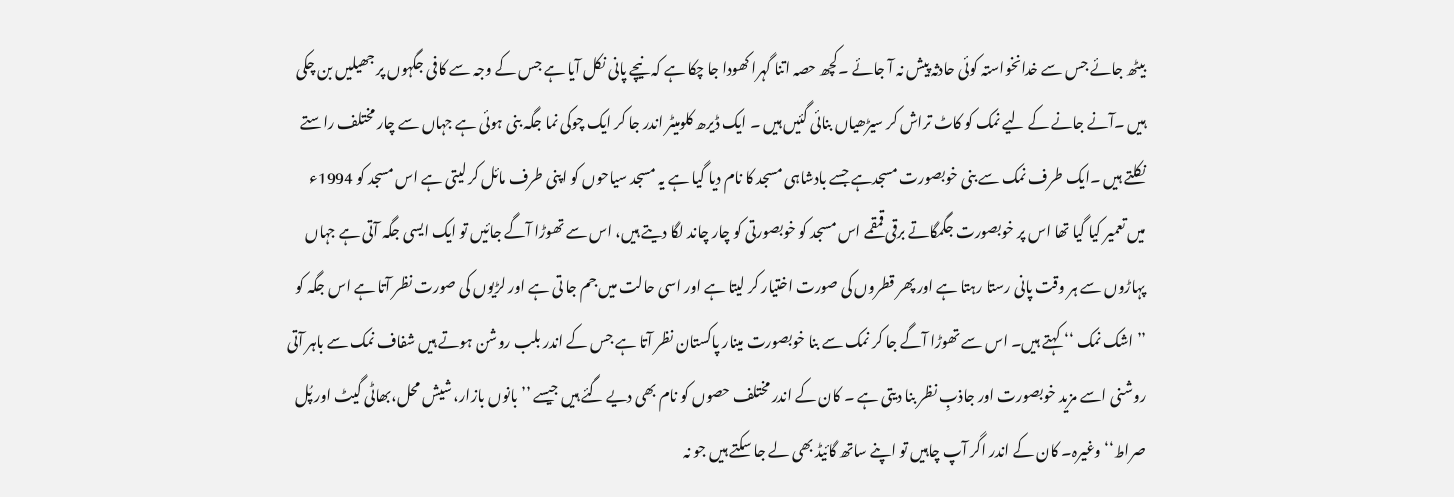بیٹھ جائے جس سے خدانخواستہ کوئی حادثہ پیش نہ آ جائے ۔کچھ حصہ اتنا گہرا کھودا جا چکا ہے کہ نیچے پانی نکل آیا ہے جس کے وجہ سے کافی جگہوں پر جھیلیں بن چکی ہیں ۔آنے جانے کے لیے نمک کو کاٹ تراش کر سیڑھیاں بنائی گئیں ہیں ۔ ایک ڈیرھ کلومیٹر اندر جا کر ایک چوکی نما جگہ بنی ہوئی ہے جہاں سے چار مختلف راستے نکلتے ہیں ۔ایک طرف نمک سے بنی خوبصورت مسجدہے جسے بادشاہی مسجد کا نام دیا گیا ہے یہ مسجد سیاحوں کو اپنی طرف مائل کر لیتی ہے اس مسجد کو 1994ء میں تعمیر کیا گیا تھا اس پر خوبصورت جگمگاتے برقی قمقمے اس مسجد کو خوبصورتی کو چار چاند لگا دیتے ہیں، اس سے تھوڑا آگے جائیں تو ایک ایسی جگہ آتی ہے جہاں پہاڑوں سے ہر وقت پانی رستا رہتا ہے اور پھر قطروں کی صورت اختیار کر لیتا ہے اور اسی حالت میں جم جا تی ہے اور لڑیوں کی صورت نظر آتا ہے اس جگہ کو ’’ اشک نمک ‘‘ کہتے ہیں۔ اس سے تھوڑا آگے جا کر نمک سے بنا خوبصورت مینار پاکستان نظر آتا ہے جس کے اندر بلب روشن ہوتے ہیں شفاف نمک سے باہر آتی روشنی اسے مزید خوبصورت اور جاذبِ نظر بنا دیتی ہے ۔ کان کے اندر مختلف حصوں کو نام بھی دیے گئے ہیں جیسے ’’ بانوں بازار، شیش محل،بھاٹی گیٹ اور پُل صراط‘‘وغیرہ۔ کان کے اندر اگر آپ چاہیں تو اپنے ساتھ گائیڈ بھی لے جا سکتے ہیں جو نہ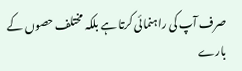صرف آپ کی راہنمائی کرتا ہے بلکہ مختلف حصوں کے بارے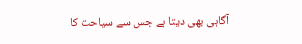آگاہی بھی دیتا ہے جس سے سیاحت کا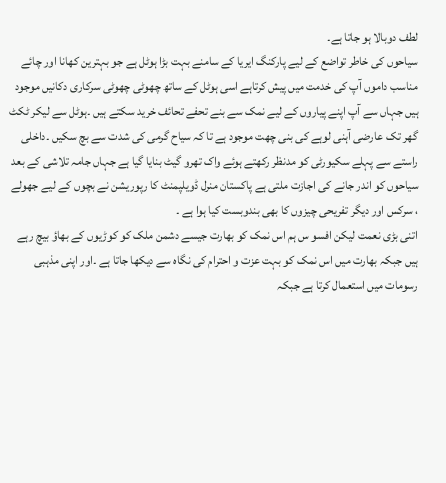لطف دوبالا ہو جاتا ہے۔
سیاحوں کی خاطر تواضع کے لیے پارکنگ ایریا کے سامنے بہت بڑا ہوٹل ہے جو بہترین کھانا اور چائے مناسب داموں آپ کی خدمت میں پیش کرتاہے اسی ہوٹل کے ساتھ چھوٹی چھوٹی سرکاری دکانیں موجود ہیں جہاں سے آپ اپنے پیاروں کے لیے نمک سے بنے تحفے تحائف خرید سکتے ہیں ۔ہوٹل سے لیکر ٹکٹ گھر تک عارضی آہنی لوہے کی بنی چھت موجود ہے تا کہ سیاح گرمی کی شدت سے بچ سکیں ۔داخلی راستے سے پہلے سکیورٹی کو مدنظر رکھتے ہوئے واک تھرو گیٹ بنایا گیا ہے جہاں جامہ تلاشی کے بعد سیاحوں کو اندر جانے کی اجازت ملتی ہے پاکستان منرل ڈویلپمنٹ کا رپوریشن نے بچوں کے لیے جھولے ، سرکس اور دیگر تفریحی چیزوں کا بھی بندوبست کیا ہوا ہے ۔
اتنی بڑی نعمت لیکن افسو س ہم اس نمک کو بھارت جیسے دشمن ملک کو کوڑیوں کے بھاؤ بیچ رہے ہیں جبکہ بھارت میں اس نمک کو بہت عزت و احترام کی نگاہ سے دیکھا جاتا ہے ۔اور اپنی مذہبی رسومات میں استعمال کرتا ہے جبکہ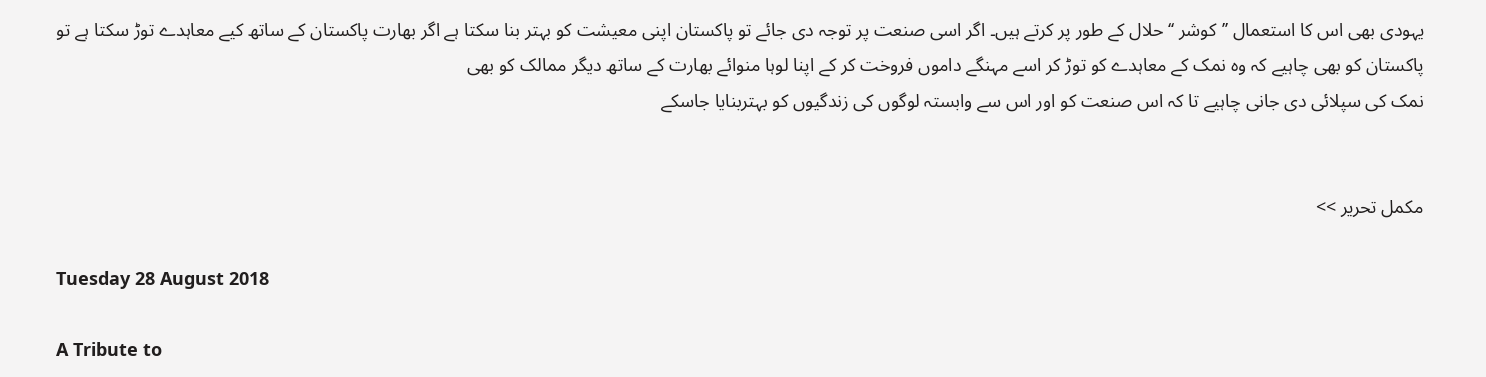یہودی بھی اس کا استعمال ’’کوشر ‘‘ حلال کے طور پر کرتے ہیں۔ اگر اسی صنعت پر توجہ دی جائے تو پاکستان اپنی معیشت کو بہتر بنا سکتا ہے اگر بھارت پاکستان کے ساتھ کیے معاہدے توڑ سکتا ہے تو پاکستان کو بھی چاہیے کہ وہ نمک کے معاہدے کو توڑ کر اسے مہنگے داموں فروخت کر کے اپنا لوہا منوائے بھارت کے ساتھ دیگر ممالک کو بھی
نمک کی سپلائی دی جانی چاہیے تا کہ اس صنعت کو اور اس سے وابستہ لوگوں کی زندگیوں کو بہتربنایا جاسکے


مکمل تحریر >>

Tuesday 28 August 2018

A Tribute to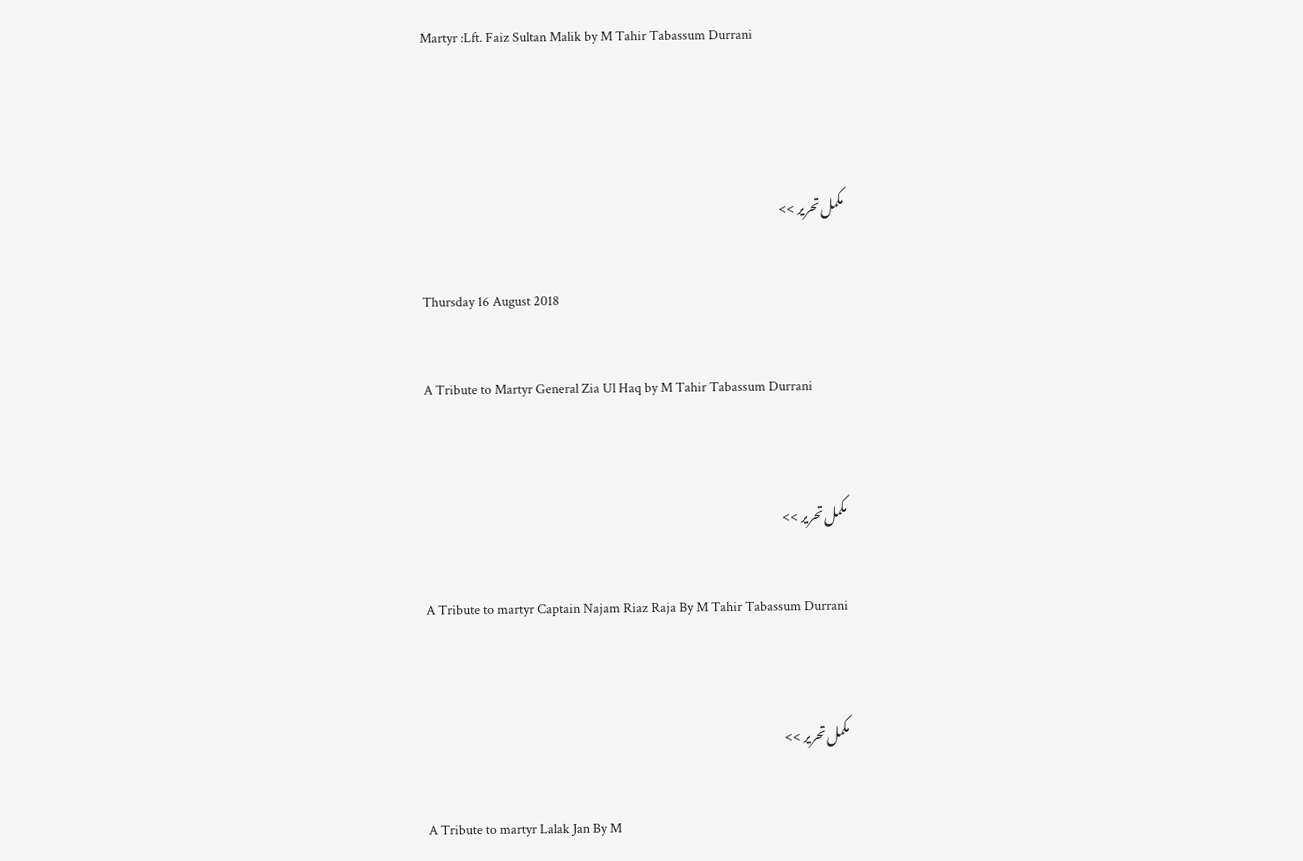Martyr :Lft. Faiz Sultan Malik by M Tahir Tabassum Durrani



مکمل تحریر >>

Thursday 16 August 2018

A Tribute to Martyr General Zia Ul Haq by M Tahir Tabassum Durrani


مکمل تحریر >>

A Tribute to martyr Captain Najam Riaz Raja By M Tahir Tabassum Durrani


مکمل تحریر >>

A Tribute to martyr Lalak Jan By M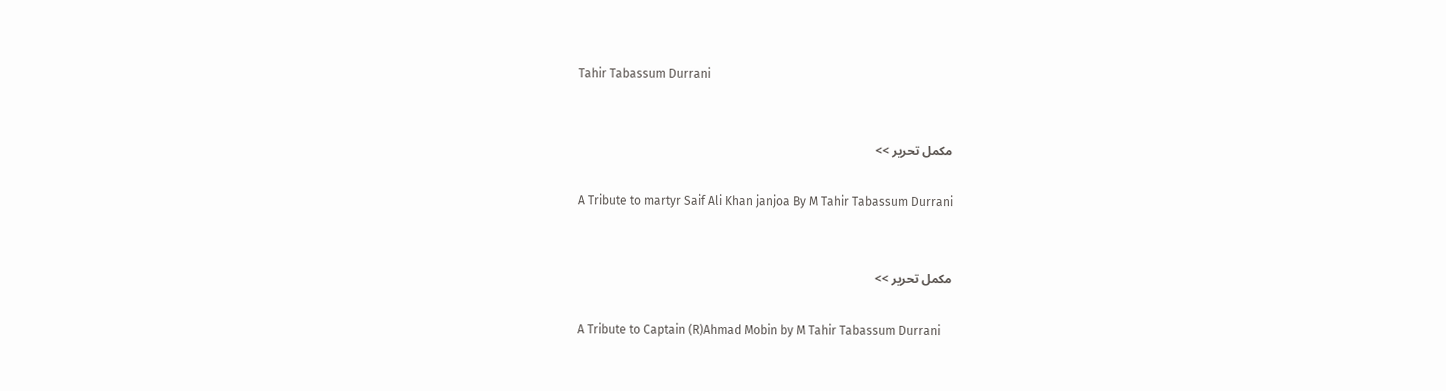Tahir Tabassum Durrani


مکمل تحریر >>

A Tribute to martyr Saif Ali Khan janjoa By M Tahir Tabassum Durrani


مکمل تحریر >>

A Tribute to Captain (R)Ahmad Mobin by M Tahir Tabassum Durrani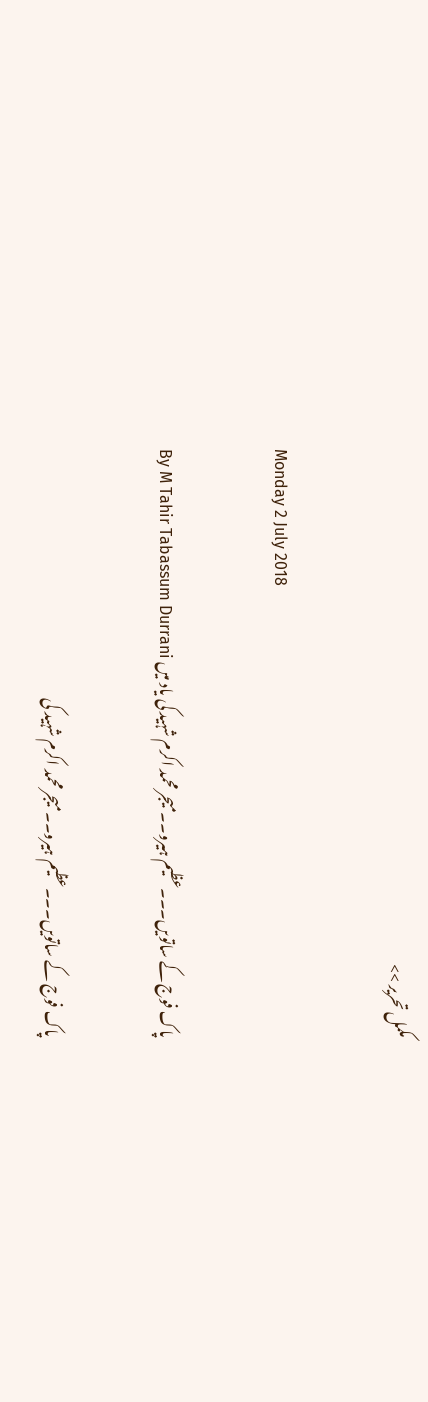مکمل تحریر >>

Monday 2 July 2018

پاک فوج کے ساتویں۔۔۔عظیم ہیرو۔۔میجر محمد اکرم شہید کی یاد میں By M Tahir Tabassum Durrani

پاک فوج کے ساتویں۔۔۔عظیم ہیرو۔۔میجر محمد اکرم شہید کی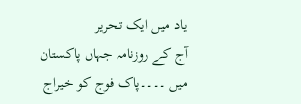یاد میں ایک تحریر
آج کے روزنامہ جہاں پاکستان میں ۔۔۔۔پاک فوج کو خیراج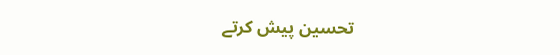تحسین پیش کرتے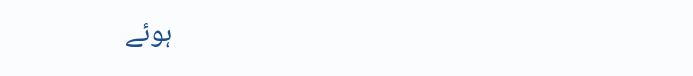ہوئے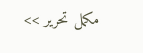مکمل تحریر >>